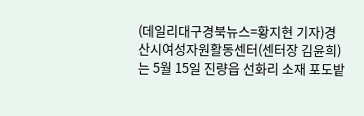(데일리대구경북뉴스=황지현 기자)경산시여성자원활동센터(센터장 김윤희)는 5월 15일 진량읍 선화리 소재 포도밭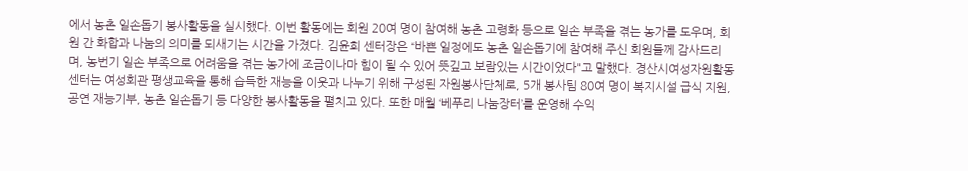에서 농촌 일손돕기 봉사활동을 실시했다. 이번 활동에는 회원 20여 명이 참여해 농촌 고령화 등으로 일손 부족을 겪는 농가를 도우며, 회원 간 화합과 나눔의 의미를 되새기는 시간을 가졌다. 김윤희 센터장은 “바쁜 일정에도 농촌 일손돕기에 참여해 주신 회원들께 감사드리며, 농번기 일손 부족으로 어려움을 겪는 농가에 조금이나마 힘이 될 수 있어 뜻깊고 보람있는 시간이었다"고 말했다. 경산시여성자원활동센터는 여성회관 평생교육을 통해 습득한 재능을 이웃과 나누기 위해 구성된 자원봉사단체로, 5개 봉사팀 80여 명이 복지시설 급식 지원, 공연 재능기부, 농촌 일손돕기 등 다양한 봉사활동을 펼치고 있다. 또한 매월 ‘베푸리 나눔장터’를 운영해 수익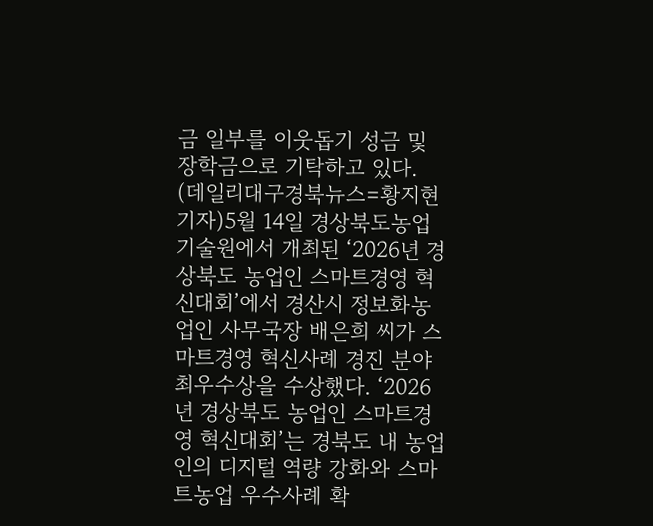금 일부를 이웃돕기 성금 및 장학금으로 기탁하고 있다.
(데일리대구경북뉴스=황지현 기자)5월 14일 경상북도농업기술원에서 개최된 ‘2026년 경상북도 농업인 스마트경영 혁신대회’에서 경산시 정보화농업인 사무국장 배은희 씨가 스마트경영 혁신사례 경진 분야 최우수상을 수상했다. ‘2026년 경상북도 농업인 스마트경영 혁신대회’는 경북도 내 농업인의 디지털 역량 강화와 스마트농업 우수사례 확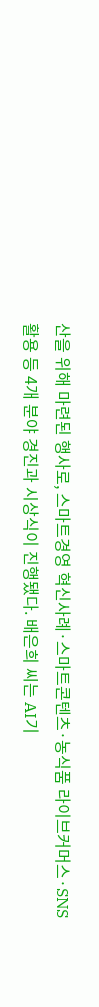산을 위해 마련된 행사로, 스마트경영 혁신사례·스마트콘텐츠·농식품 라이브커머스·SNS 활용 등 4개 분야 경진과 시상식이 진행됐다. 배은희 씨는 AI기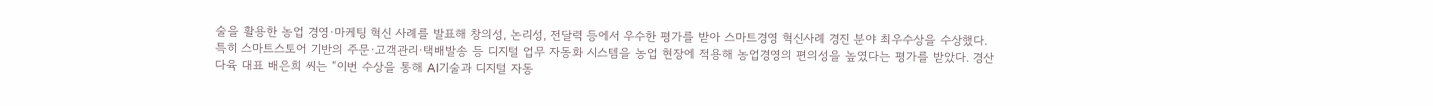술을 활용한 농업 경영·마케팅 혁신 사례를 발표해 창의성, 논리성, 전달력 등에서 우수한 평가를 받아 스마트경영 혁신사례 경진 분야 최우수상을 수상했다. 특히 스마트스토어 기반의 주문·고객관리·택배발송 등 디지털 업무 자동화 시스템을 농업 현장에 적용해 농업경영의 편의성을 높였다는 평가를 받았다. 경산다육 대표 배은희 씨는 “이번 수상을 통해 AI기술과 디지털 자동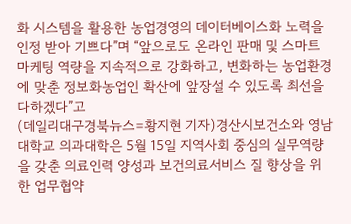화 시스템을 활용한 농업경영의 데이터베이스화 노력을 인정 받아 기쁘다”며 “앞으로도 온라인 판매 및 스마트마케팅 역량을 지속적으로 강화하고, 변화하는 농업환경에 맞춘 정보화농업인 확산에 앞장설 수 있도록 최선을 다하겠다”고
(데일리대구경북뉴스=황지현 기자)경산시보건소와 영남대학교 의과대학은 5월 15일 지역사회 중심의 실무역량을 갖춘 의료인력 양성과 보건의료서비스 질 향상을 위한 업무협약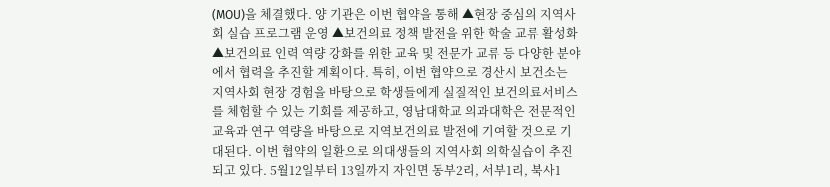(MOU)을 체결했다. 양 기관은 이번 협약을 통해 ▲현장 중심의 지역사회 실습 프로그램 운영 ▲보건의료 정책 발전을 위한 학술 교류 활성화 ▲보건의료 인력 역량 강화를 위한 교육 및 전문가 교류 등 다양한 분야에서 협력을 추진할 계획이다. 특히, 이번 협약으로 경산시 보건소는 지역사회 현장 경험을 바탕으로 학생들에게 실질적인 보건의료서비스를 체험할 수 있는 기회를 제공하고, 영남대학교 의과대학은 전문적인 교육과 연구 역량을 바탕으로 지역보건의료 발전에 기여할 것으로 기대된다. 이번 협약의 일환으로 의대생들의 지역사회 의학실습이 추진되고 있다. 5월12일부터 13일까지 자인면 동부2리, 서부1리, 북사1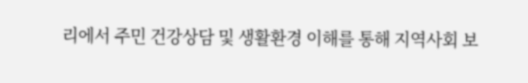리에서 주민 건강상담 및 생활환경 이해를 통해 지역사회 보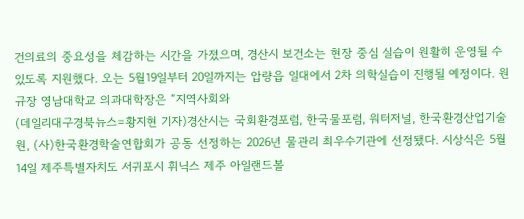건의료의 중요성을 체감하는 시간을 가졌으며, 경산시 보건소는 현장 중심 실습이 원활히 운영될 수 있도록 지원했다. 오는 5월19일부터 20일까지는 압량읍 일대에서 2차 의학실습이 진행될 예정이다. 원규장 영남대학교 의과대학장은 “지역사회와
(데일리대구경북뉴스=황지현 기자)경산시는 국회환경포럼, 한국물포럼, 워터저널, 한국환경산업기술원, (사)한국환경학술연합회가 공동 선정하는 2026년 물관리 최우수기관에 선정됐다. 시상식은 5월 14일 제주특별자치도 서귀포시 휘닉스 제주 아일랜드볼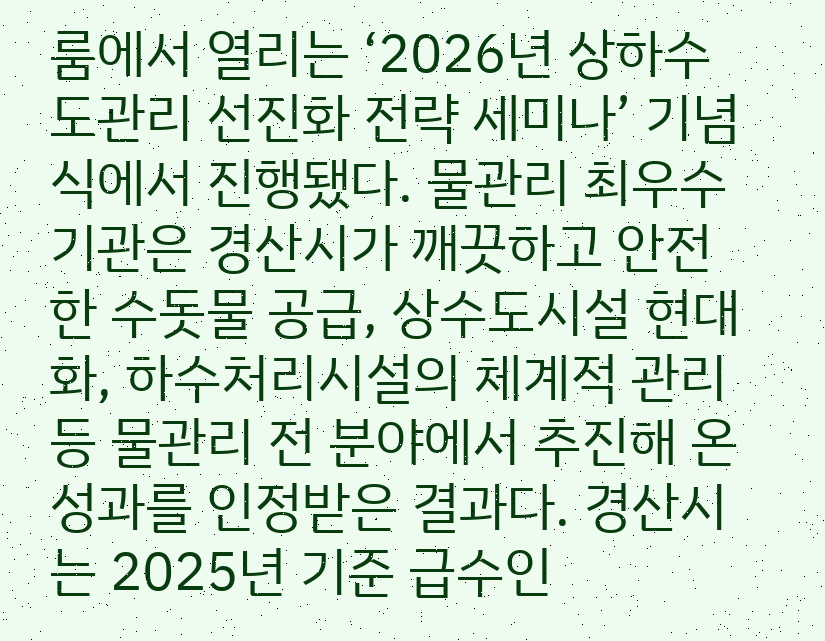룸에서 열리는 ‘2026년 상하수도관리 선진화 전략 세미나’ 기념식에서 진행됐다. 물관리 최우수기관은 경산시가 깨끗하고 안전한 수돗물 공급, 상수도시설 현대화, 하수처리시설의 체계적 관리 등 물관리 전 분야에서 추진해 온 성과를 인정받은 결과다. 경산시는 2025년 기준 급수인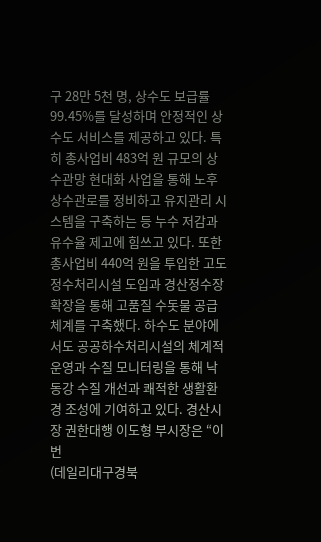구 28만 5천 명, 상수도 보급률 99.45%를 달성하며 안정적인 상수도 서비스를 제공하고 있다. 특히 총사업비 483억 원 규모의 상수관망 현대화 사업을 통해 노후 상수관로를 정비하고 유지관리 시스템을 구축하는 등 누수 저감과 유수율 제고에 힘쓰고 있다. 또한 총사업비 440억 원을 투입한 고도정수처리시설 도입과 경산정수장 확장을 통해 고품질 수돗물 공급 체계를 구축했다. 하수도 분야에서도 공공하수처리시설의 체계적 운영과 수질 모니터링을 통해 낙동강 수질 개선과 쾌적한 생활환경 조성에 기여하고 있다. 경산시장 권한대행 이도형 부시장은 “이번
(데일리대구경북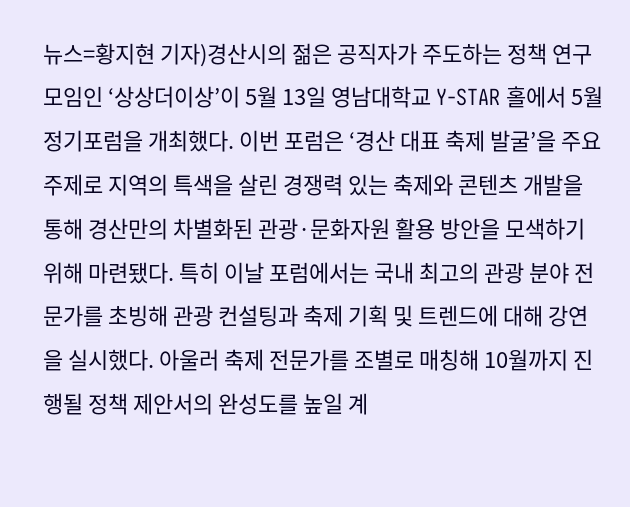뉴스=황지현 기자)경산시의 젊은 공직자가 주도하는 정책 연구 모임인 ‘상상더이상’이 5월 13일 영남대학교 Y-STAR 홀에서 5월 정기포럼을 개최했다. 이번 포럼은 ‘경산 대표 축제 발굴’을 주요주제로 지역의 특색을 살린 경쟁력 있는 축제와 콘텐츠 개발을 통해 경산만의 차별화된 관광·문화자원 활용 방안을 모색하기 위해 마련됐다. 특히 이날 포럼에서는 국내 최고의 관광 분야 전문가를 초빙해 관광 컨설팅과 축제 기획 및 트렌드에 대해 강연을 실시했다. 아울러 축제 전문가를 조별로 매칭해 10월까지 진행될 정책 제안서의 완성도를 높일 계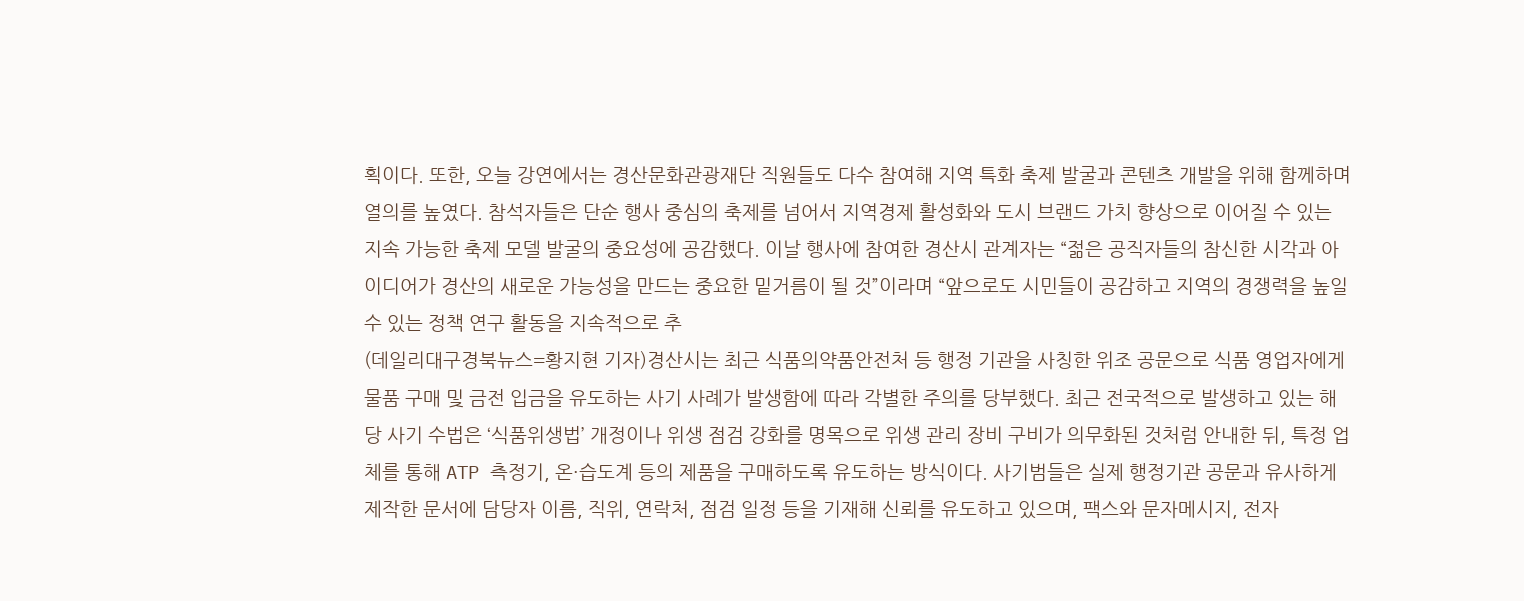획이다. 또한, 오늘 강연에서는 경산문화관광재단 직원들도 다수 참여해 지역 특화 축제 발굴과 콘텐츠 개발을 위해 함께하며 열의를 높였다. 참석자들은 단순 행사 중심의 축제를 넘어서 지역경제 활성화와 도시 브랜드 가치 향상으로 이어질 수 있는 지속 가능한 축제 모델 발굴의 중요성에 공감했다. 이날 행사에 참여한 경산시 관계자는 “젊은 공직자들의 참신한 시각과 아이디어가 경산의 새로운 가능성을 만드는 중요한 밑거름이 될 것”이라며 “앞으로도 시민들이 공감하고 지역의 경쟁력을 높일 수 있는 정책 연구 활동을 지속적으로 추
(데일리대구경북뉴스=황지현 기자)경산시는 최근 식품의약품안전처 등 행정 기관을 사칭한 위조 공문으로 식품 영업자에게 물품 구매 및 금전 입금을 유도하는 사기 사례가 발생함에 따라 각별한 주의를 당부했다. 최근 전국적으로 발생하고 있는 해당 사기 수법은 ‘식품위생법’ 개정이나 위생 점검 강화를 명목으로 위생 관리 장비 구비가 의무화된 것처럼 안내한 뒤, 특정 업체를 통해 ATP 측정기, 온·습도계 등의 제품을 구매하도록 유도하는 방식이다. 사기범들은 실제 행정기관 공문과 유사하게 제작한 문서에 담당자 이름, 직위, 연락처, 점검 일정 등을 기재해 신뢰를 유도하고 있으며, 팩스와 문자메시지, 전자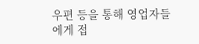우편 등을 통해 영업자들에게 접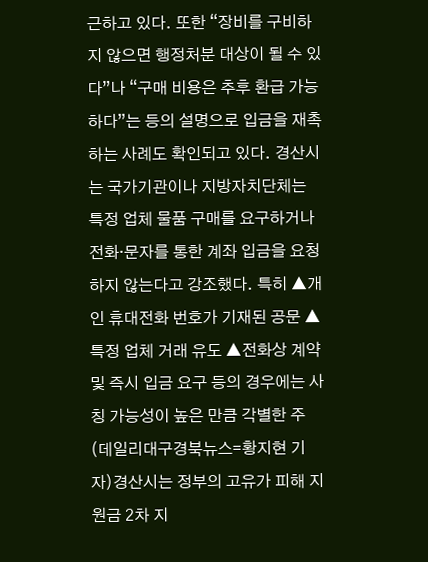근하고 있다. 또한 “장비를 구비하지 않으면 행정처분 대상이 될 수 있다”나 “구매 비용은 추후 환급 가능하다”는 등의 설명으로 입금을 재촉하는 사례도 확인되고 있다. 경산시는 국가기관이나 지방자치단체는 특정 업체 물품 구매를 요구하거나 전화·문자를 통한 계좌 입금을 요청하지 않는다고 강조했다. 특히 ▲개인 휴대전화 번호가 기재된 공문 ▲특정 업체 거래 유도 ▲전화상 계약 및 즉시 입금 요구 등의 경우에는 사칭 가능성이 높은 만큼 각별한 주
(데일리대구경북뉴스=황지현 기자)경산시는 정부의 고유가 피해 지원금 2차 지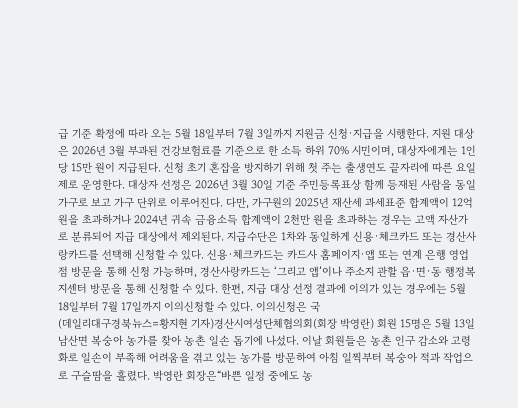급 기준 확정에 따라 오는 5월 18일부터 7월 3일까지 지원금 신청·지급을 시행한다. 지원 대상은 2026년 3월 부과된 건강보험료를 기준으로 한 소득 하위 70% 시민이며, 대상자에게는 1인당 15만 원이 지급된다. 신청 초기 혼잡을 방지하기 위해 첫 주는 출생연도 끝자리에 따른 요일제로 운영한다. 대상자 선정은 2026년 3월 30일 기준 주민등록표상 함께 등재된 사람을 동일 가구로 보고 가구 단위로 이루어진다. 다만, 가구원의 2025년 재산세 과세표준 합계액이 12억 원을 초과하거나 2024년 귀속 금융소득 합계액이 2천만 원을 초과하는 경우는 고액 자산가로 분류되어 지급 대상에서 제외된다. 지급수단은 1차와 동일하게 신용·체크카드 또는 경산사랑카드를 선택해 신청할 수 있다. 신용·체크카드는 카드사 홈페이지·앱 또는 연계 은행 영업점 방문을 통해 신청 가능하며, 경산사랑카드는 ‘그리고 앱’이나 주소지 관할 읍·면·동 행정복지센터 방문을 통해 신청할 수 있다. 한편, 지급 대상 선정 결과에 이의가 있는 경우에는 5월 18일부터 7월 17일까지 이의신청할 수 있다. 이의신청은 국
(데일리대구경북뉴스=황지현 기자)경산시여성단체협의회(회장 박영란) 회원 15명은 5월 13일 남산면 복숭아 농가를 찾아 농촌 일손 돕기에 나섰다. 이날 회원들은 농촌 인구 감소와 고령화로 일손이 부족해 어려움을 겪고 있는 농가를 방문하여 아침 일찍부터 복숭아 적과 작업으로 구슬땀을 흘렸다. 박영란 회장은“바쁜 일정 중에도 농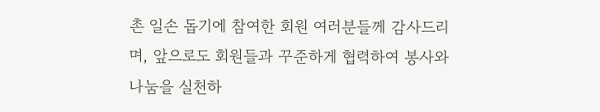촌 일손 돕기에 참여한 회원 여러분들께 감사드리며, 앞으로도 회원들과 꾸준하게 협력하여 봉사와 나눔을 실천하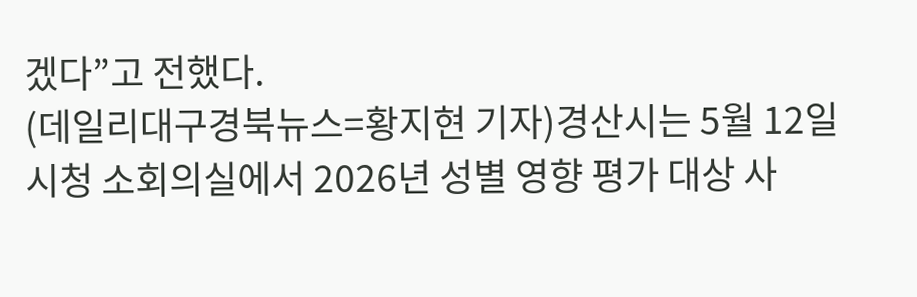겠다”고 전했다.
(데일리대구경북뉴스=황지현 기자)경산시는 5월 12일 시청 소회의실에서 2026년 성별 영향 평가 대상 사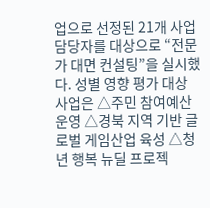업으로 선정된 21개 사업 담당자를 대상으로 “전문가 대면 컨설팅”을 실시했다. 성별 영향 평가 대상 사업은 △주민 참여예산 운영 △경북 지역 기반 글로벌 게임산업 육성 △청년 행복 뉴딜 프로젝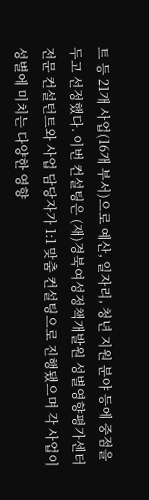트 등 21개 사업(16개 부서)으로 예산, 일자리, 청년 지원 분야 등에 중점을 두고 선정했다. 이번 컨설팅은 (재)경북여성정책개발원 성별영향평가센터 전문 컨설턴트와 사업 담당자가 1:1 맞춤 컨설팅으로 진행됐으며 각 사업이 성별에 미치는 다양한 영향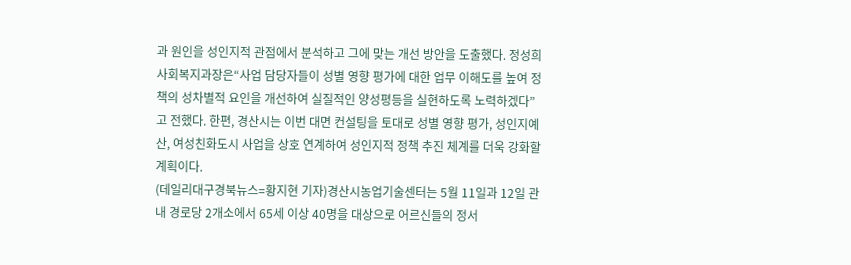과 원인을 성인지적 관점에서 분석하고 그에 맞는 개선 방안을 도출했다. 정성희 사회복지과장은“사업 담당자들이 성별 영향 평가에 대한 업무 이해도를 높여 정책의 성차별적 요인을 개선하여 실질적인 양성평등을 실현하도록 노력하겠다”고 전했다. 한편, 경산시는 이번 대면 컨설팅을 토대로 성별 영향 평가, 성인지예산, 여성친화도시 사업을 상호 연계하여 성인지적 정책 추진 체계를 더욱 강화할 계획이다.
(데일리대구경북뉴스=황지현 기자)경산시농업기술센터는 5월 11일과 12일 관내 경로당 2개소에서 65세 이상 40명을 대상으로 어르신들의 정서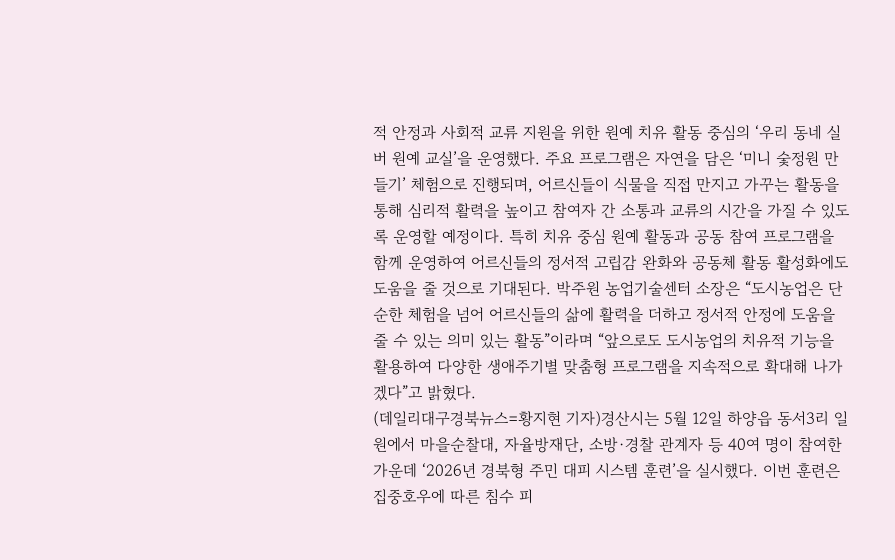적 안정과 사회적 교류 지원을 위한 원예 치유 활동 중심의 ‘우리 동네 실버 원예 교실’을 운영했다. 주요 프로그램은 자연을 담은 ‘미니 숯정원 만들기’ 체험으로 진행되며, 어르신들이 식물을 직접 만지고 가꾸는 활동을 통해 심리적 활력을 높이고 참여자 간 소통과 교류의 시간을 가질 수 있도록 운영할 예정이다. 특히 치유 중심 원예 활동과 공동 참여 프로그램을 함께 운영하여 어르신들의 정서적 고립감 완화와 공동체 활동 활성화에도 도움을 줄 것으로 기대된다. 박주원 농업기술센터 소장은 “도시농업은 단순한 체험을 넘어 어르신들의 삶에 활력을 더하고 정서적 안정에 도움을 줄 수 있는 의미 있는 활동”이라며 “앞으로도 도시농업의 치유적 기능을 활용하여 다양한 생애주기별 맞춤형 프로그램을 지속적으로 확대해 나가겠다”고 밝혔다.
(데일리대구경북뉴스=황지현 기자)경산시는 5월 12일 하양읍 동서3리 일원에서 마을순찰대, 자율방재단, 소방·경찰 관계자 등 40여 명이 참여한 가운데 ‘2026년 경북형 주민 대피 시스템 훈련’을 실시했다. 이번 훈련은 집중호우에 따른 침수 피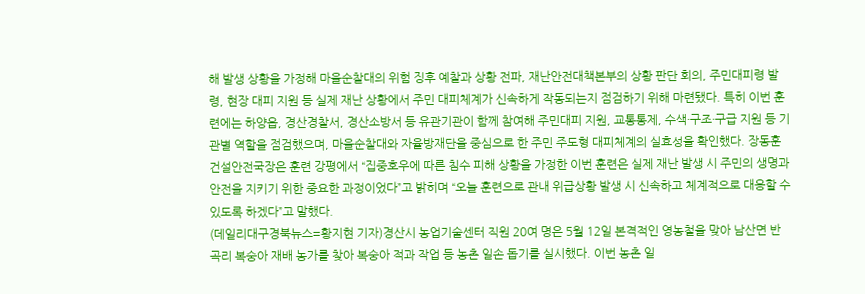해 발생 상황을 가정해 마을순찰대의 위험 징후 예찰과 상황 전파, 재난안전대책본부의 상황 판단 회의, 주민대피령 발령, 현장 대피 지원 등 실제 재난 상황에서 주민 대피체계가 신속하게 작동되는지 점검하기 위해 마련됐다. 특히 이번 훈련에는 하양읍, 경산경찰서, 경산소방서 등 유관기관이 함께 참여해 주민대피 지원, 교통통제, 수색·구조·구급 지원 등 기관별 역할을 점검했으며, 마을순찰대와 자율방재단을 중심으로 한 주민 주도형 대피체계의 실효성을 확인했다. 장동훈 건설안전국장은 훈련 강평에서 “집중호우에 따른 침수 피해 상황을 가정한 이번 훈련은 실제 재난 발생 시 주민의 생명과 안전을 지키기 위한 중요한 과정이었다”고 밝히며 “오늘 훈련으로 관내 위급상황 발생 시 신속하고 체계적으로 대응할 수 있도록 하겠다”고 말했다.
(데일리대구경북뉴스=황지현 기자)경산시 농업기술센터 직원 20여 명은 5월 12일 본격적인 영농철을 맞아 남산면 반곡리 복숭아 재배 농가를 찾아 복숭아 적과 작업 등 농촌 일손 돕기를 실시했다. 이번 농촌 일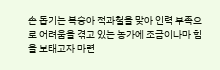손 돕기는 복숭아 적과철을 맞아 인력 부족으로 어려움을 겪고 있는 농가에 조금이나마 힘을 보태고자 마련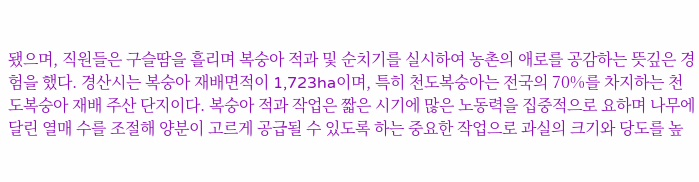됐으며, 직원들은 구슬땀을 흘리며 복숭아 적과 및 순치기를 실시하여 농촌의 애로를 공감하는 뜻깊은 경험을 했다. 경산시는 복숭아 재배면적이 1,723ha이며, 특히 천도복숭아는 전국의 70%를 차지하는 천도복숭아 재배 주산 단지이다. 복숭아 적과 작업은 짧은 시기에 많은 노동력을 집중적으로 요하며 나무에 달린 열매 수를 조절해 양분이 고르게 공급될 수 있도록 하는 중요한 작업으로 과실의 크기와 당도를 높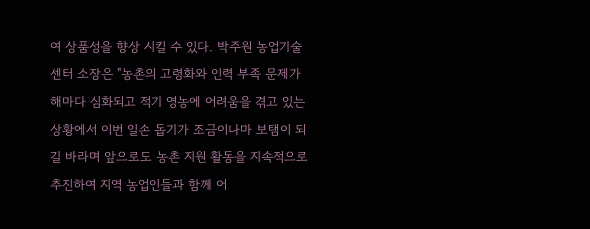여 상품성을 향상 시킬 수 있다. 박주원 농업기술센터 소장은 "농촌의 고령화와 인력 부족 문제가 해마다 심화되고 적기 영농에 어려움을 겪고 있는 상황에서 이번 일손 돕기가 조금이나마 보탬이 되길 바라며 앞으로도 농촌 지원 활동을 지속적으로 추진하여 지역 농업인들과 함께 어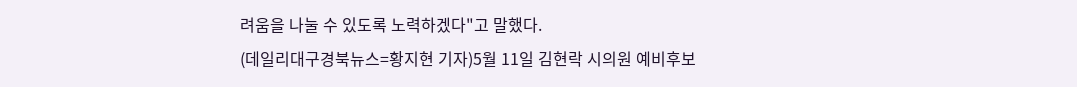려움을 나눌 수 있도록 노력하겠다"고 말했다.
(데일리대구경북뉴스=황지현 기자)5월 11일 김현락 시의원 예비후보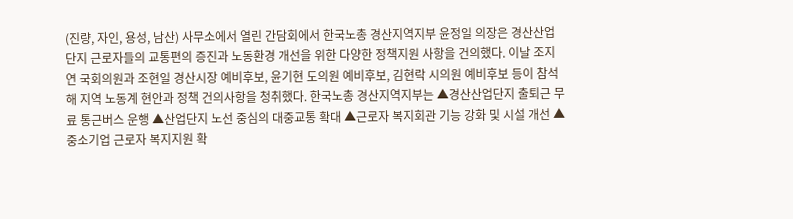(진량, 자인, 용성, 남산) 사무소에서 열린 간담회에서 한국노총 경산지역지부 윤정일 의장은 경산산업단지 근로자들의 교통편의 증진과 노동환경 개선을 위한 다양한 정책지원 사항을 건의했다. 이날 조지연 국회의원과 조현일 경산시장 예비후보, 윤기현 도의원 예비후보, 김현락 시의원 예비후보 등이 참석해 지역 노동계 현안과 정책 건의사항을 청취했다. 한국노총 경산지역지부는 ▲경산산업단지 출퇴근 무료 통근버스 운행 ▲산업단지 노선 중심의 대중교통 확대 ▲근로자 복지회관 기능 강화 및 시설 개선 ▲중소기업 근로자 복지지원 확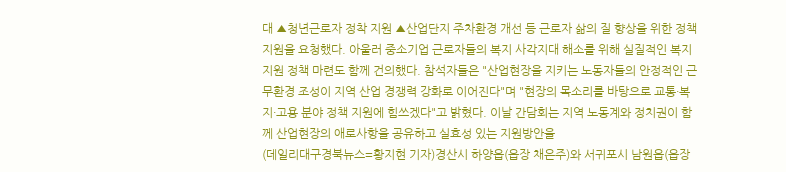대 ▲청년근로자 정착 지원 ▲산업단지 주차환경 개선 등 근로자 삶의 질 향상을 위한 정책 지원을 요청했다. 아울러 중소기업 근로자들의 복지 사각지대 해소를 위해 실질적인 복지지원 정책 마련도 함께 건의했다. 참석자들은 "산업현장을 지키는 노동자들의 안정적인 근무환경 조성이 지역 산업 경쟁력 강화로 이어진다"며 "현장의 목소리를 바탕으로 교통·복지·고용 분야 정책 지원에 힘쓰겠다"고 밝혔다. 이날 간담회는 지역 노동계와 정치권이 함께 산업현장의 애로사항을 공유하고 실효성 있는 지원방안을
(데일리대구경북뉴스=황지현 기자)경산시 하양읍(읍장 채은주)와 서귀포시 남원읍(읍장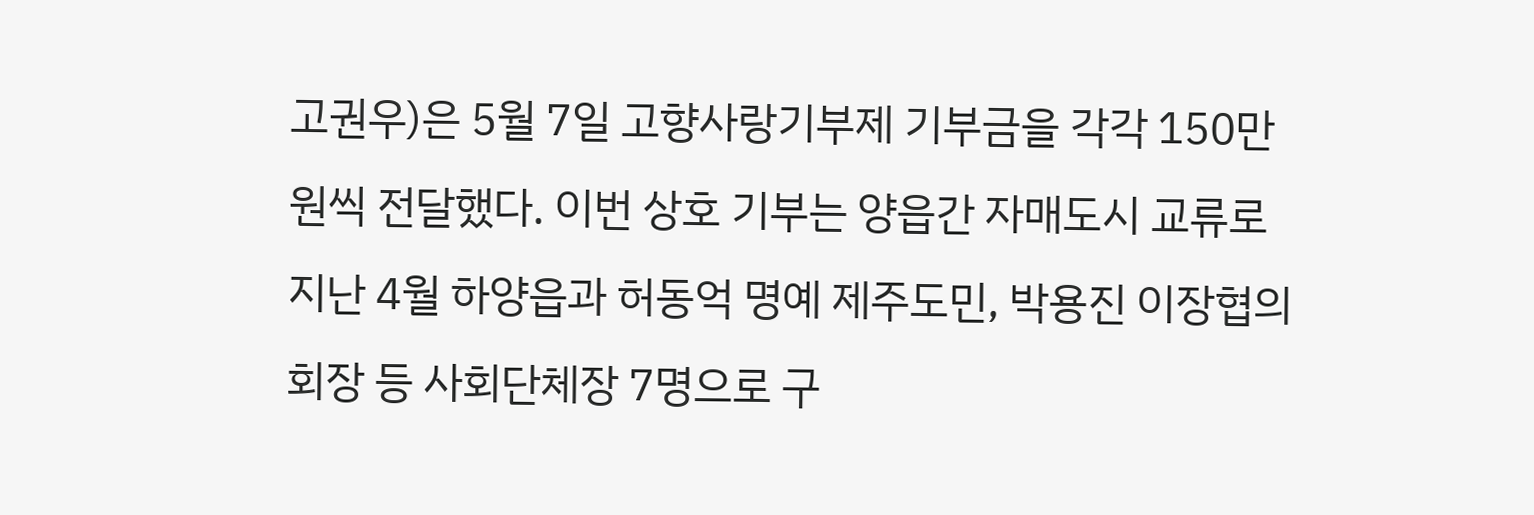고권우)은 5월 7일 고향사랑기부제 기부금을 각각 150만 원씩 전달했다. 이번 상호 기부는 양읍간 자매도시 교류로 지난 4월 하양읍과 허동억 명예 제주도민, 박용진 이장협의회장 등 사회단체장 7명으로 구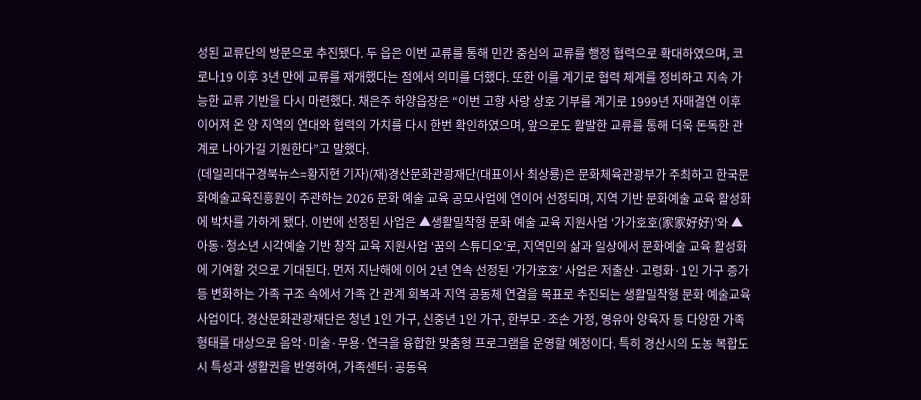성된 교류단의 방문으로 추진됐다. 두 읍은 이번 교류를 통해 민간 중심의 교류를 행정 협력으로 확대하였으며, 코로나19 이후 3년 만에 교류를 재개했다는 점에서 의미를 더했다. 또한 이를 계기로 협력 체계를 정비하고 지속 가능한 교류 기반을 다시 마련했다. 채은주 하양읍장은 “이번 고향 사랑 상호 기부를 계기로 1999년 자매결연 이후 이어져 온 양 지역의 연대와 협력의 가치를 다시 한번 확인하였으며, 앞으로도 활발한 교류를 통해 더욱 돈독한 관계로 나아가길 기원한다”고 말했다.
(데일리대구경북뉴스=황지현 기자)(재)경산문화관광재단(대표이사 최상룡)은 문화체육관광부가 주최하고 한국문화예술교육진흥원이 주관하는 2026 문화 예술 교육 공모사업에 연이어 선정되며, 지역 기반 문화예술 교육 활성화에 박차를 가하게 됐다. 이번에 선정된 사업은 ▲생활밀착형 문화 예술 교육 지원사업 ‘가가호호(家家好好)’와 ▲아동·청소년 시각예술 기반 창작 교육 지원사업 ‘꿈의 스튜디오’로, 지역민의 삶과 일상에서 문화예술 교육 활성화에 기여할 것으로 기대된다. 먼저 지난해에 이어 2년 연속 선정된 ‘가가호호’ 사업은 저출산·고령화·1인 가구 증가 등 변화하는 가족 구조 속에서 가족 간 관계 회복과 지역 공동체 연결을 목표로 추진되는 생활밀착형 문화 예술교육 사업이다. 경산문화관광재단은 청년 1인 가구, 신중년 1인 가구, 한부모·조손 가정, 영유아 양육자 등 다양한 가족 형태를 대상으로 음악·미술·무용·연극을 융합한 맞춤형 프로그램을 운영할 예정이다. 특히 경산시의 도농 복합도시 특성과 생활권을 반영하여, 가족센터·공동육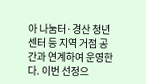아 나눔터·경산 청년센터 등 지역 거점 공간과 연계하여 운영한다. 이번 선정으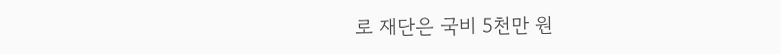로 재단은 국비 5천만 원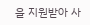을 지원받아 사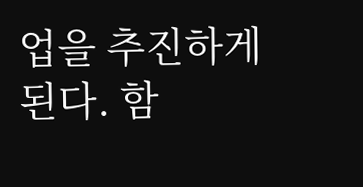업을 추진하게 된다. 함